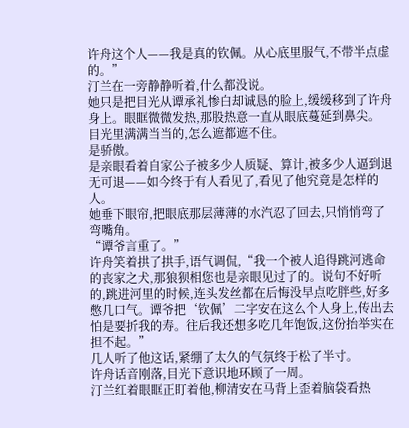许舟这个人——我是真的钦佩。从心底里服气,不带半点虚的。”
汀兰在一旁静静听着,什么都没说。
她只是把目光从谭承礼惨白却诚恳的脸上,缓缓移到了许舟身上。眼眶微微发热,那股热意一直从眼底蔓延到鼻尖。
目光里满满当当的,怎么遮都遮不住。
是骄傲。
是亲眼看着自家公子被多少人质疑、算计,被多少人逼到退无可退——如今终于有人看见了,看见了他究竟是怎样的人。
她垂下眼帘,把眼底那层薄薄的水汽忍了回去,只悄悄弯了弯嘴角。
“谭爷言重了。”
许舟笑着拱了拱手,语气调侃,“我一个被人追得跳河逃命的丧家之犬,那狼狈相您也是亲眼见过了的。说句不好听的,跳进河里的时候,连头发丝都在后悔没早点吃胖些,好多憋几口气。谭爷把‘钦佩’二字安在这么个人身上,传出去怕是要折我的寿。往后我还想多吃几年饱饭,这份抬举实在担不起。”
几人听了他这话,紧绷了太久的气氛终于松了半寸。
许舟话音刚落,目光下意识地环顾了一周。
汀兰红着眼眶正盯着他,柳清安在马背上歪着脑袋看热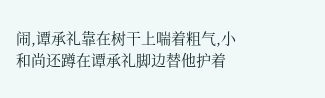闹,谭承礼靠在树干上喘着粗气,小和尚还蹲在谭承礼脚边替他护着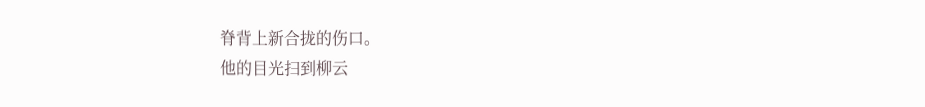脊背上新合拢的伤口。
他的目光扫到柳云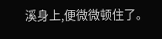溪身上,便微微顿住了。